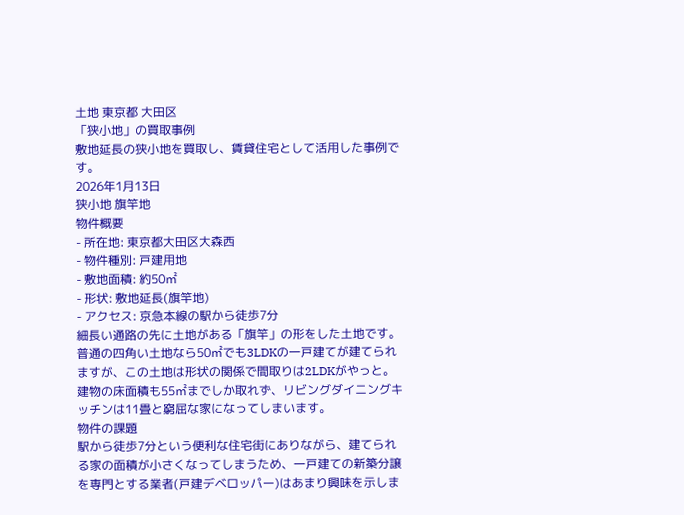土地 東京都 大田区
「狭小地」の買取事例
敷地延長の狭小地を買取し、賃貸住宅として活用した事例です。
2026年1月13日
狭小地 旗竿地
物件概要
- 所在地: 東京都大田区大森西
- 物件種別: 戸建用地
- 敷地面積: 約50㎡
- 形状: 敷地延長(旗竿地)
- アクセス: 京急本線の駅から徒歩7分
細長い通路の先に土地がある「旗竿」の形をした土地です。普通の四角い土地なら50㎡でも3LDKの一戸建てが建てられますが、この土地は形状の関係で間取りは2LDKがやっと。建物の床面積も55㎡までしか取れず、リビングダイニングキッチンは11畳と窮屈な家になってしまいます。
物件の課題
駅から徒歩7分という便利な住宅街にありながら、建てられる家の面積が小さくなってしまうため、一戸建ての新築分譲を専門とする業者(戸建デベロッパー)はあまり興味を示しま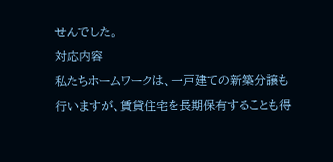せんでした。
対応内容
私たちホームワークは、一戸建ての新築分譲も行いますが、賃貸住宅を長期保有することも得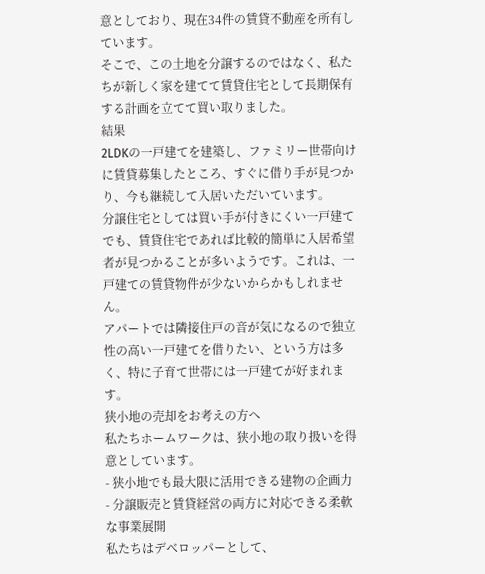意としており、現在34件の賃貸不動産を所有しています。
そこで、この土地を分譲するのではなく、私たちが新しく家を建てて賃貸住宅として長期保有する計画を立てて買い取りました。
結果
2LDKの一戸建てを建築し、ファミリー世帯向けに賃貸募集したところ、すぐに借り手が見つかり、今も継続して入居いただいています。
分譲住宅としては買い手が付きにくい一戸建てでも、賃貸住宅であれば比較的簡単に入居希望者が見つかることが多いようです。これは、一戸建ての賃貸物件が少ないからかもしれません。
アパートでは隣接住戸の音が気になるので独立性の高い一戸建てを借りたい、という方は多く、特に子育て世帯には一戸建てが好まれます。
狭小地の売却をお考えの方へ
私たちホームワークは、狭小地の取り扱いを得意としています。
- 狭小地でも最大限に活用できる建物の企画力
- 分譲販売と賃貸経営の両方に対応できる柔軟な事業展開
私たちはデベロッパーとして、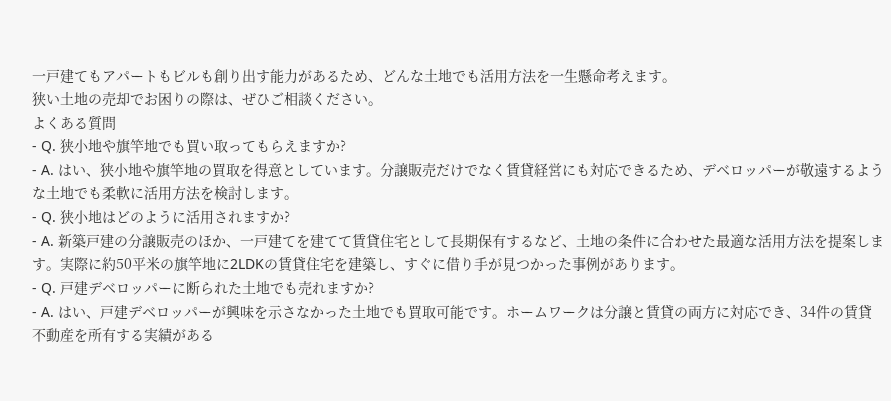一戸建てもアパートもビルも創り出す能力があるため、どんな土地でも活用方法を一生懸命考えます。
狭い土地の売却でお困りの際は、ぜひご相談ください。
よくある質問
- Q. 狭小地や旗竿地でも買い取ってもらえますか?
- A. はい、狭小地や旗竿地の買取を得意としています。分譲販売だけでなく賃貸経営にも対応できるため、デベロッパーが敬遠するような土地でも柔軟に活用方法を検討します。
- Q. 狭小地はどのように活用されますか?
- A. 新築戸建の分譲販売のほか、一戸建てを建てて賃貸住宅として長期保有するなど、土地の条件に合わせた最適な活用方法を提案します。実際に約50平米の旗竿地に2LDKの賃貸住宅を建築し、すぐに借り手が見つかった事例があります。
- Q. 戸建デベロッパーに断られた土地でも売れますか?
- A. はい、戸建デベロッパーが興味を示さなかった土地でも買取可能です。ホームワークは分譲と賃貸の両方に対応でき、34件の賃貸不動産を所有する実績がある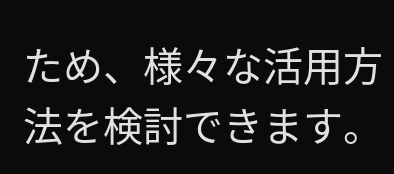ため、様々な活用方法を検討できます。